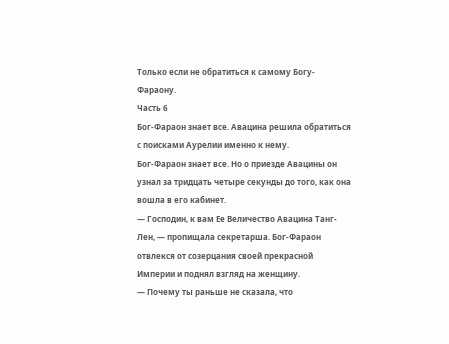Только если не обратиться к самому Богу-Фараону.
Часть 6
Бог-Фараон знает все. Авацина решила обратиться с поисками Аурелии именно к нему.
Бог-Фараон знает все. Но о приезде Авацины он узнал за тридцать четыре секунды до того, как она вошла в его кабинет.
— Господин, к вам Ее Величество Авацина Танг-Лен, — пропищала секретарша. Бог-Фараон отвлекся от созерцания своей прекрасной Империи и поднял взгляд на женщину.
— Почему ты раньше не сказала, что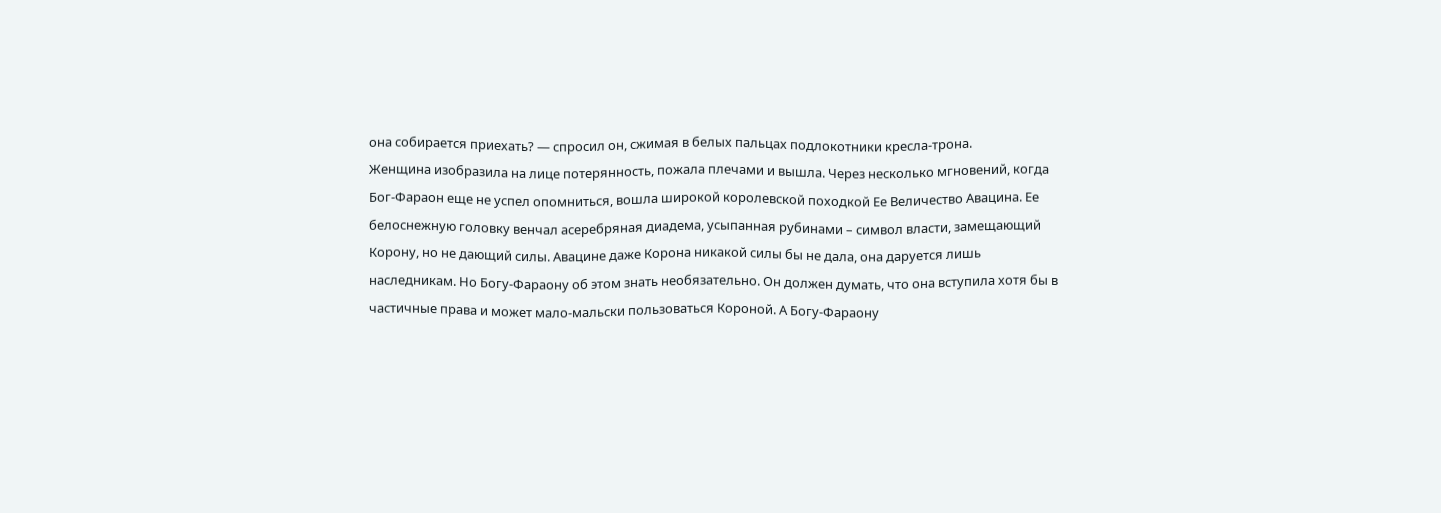она собирается приехать? — спросил он, сжимая в белых пальцах подлокотники кресла-трона.
Женщина изобразила на лице потерянность, пожала плечами и вышла. Через несколько мгновений, когда Бог-Фараон еще не успел опомниться, вошла широкой королевской походкой Ее Величество Авацина. Ее белоснежную головку венчал асеребряная диадема, усыпанная рубинами – символ власти, замещающий Корону, но не дающий силы. Авацине даже Корона никакой силы бы не дала, она даруется лишь наследникам. Но Богу-Фараону об этом знать необязательно. Он должен думать, что она вступила хотя бы в частичные права и может мало-мальски пользоваться Короной. А Богу-Фараону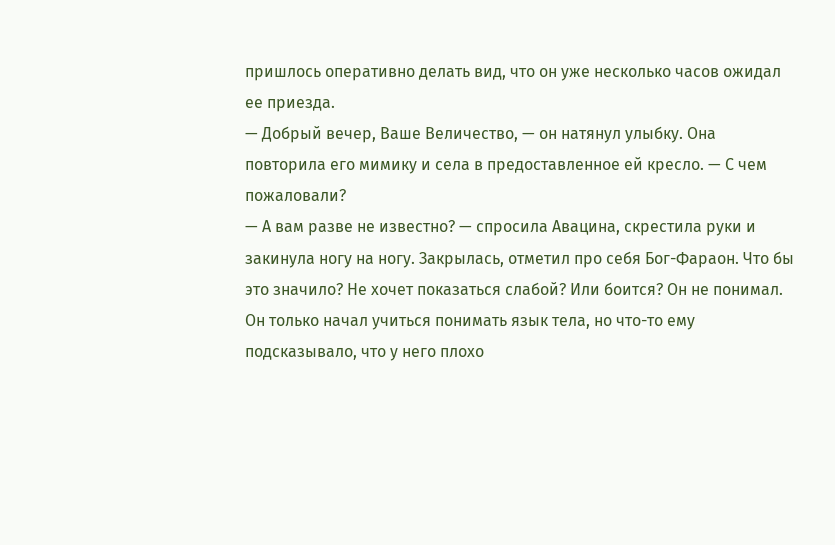пришлось оперативно делать вид, что он уже несколько часов ожидал ее приезда.
— Добрый вечер, Ваше Величество, — он натянул улыбку. Она повторила его мимику и села в предоставленное ей кресло. — С чем пожаловали?
— А вам разве не известно? — спросила Авацина, скрестила руки и закинула ногу на ногу. Закрылась, отметил про себя Бог-Фараон. Что бы это значило? Не хочет показаться слабой? Или боится? Он не понимал. Он только начал учиться понимать язык тела, но что-то ему подсказывало, что у него плохо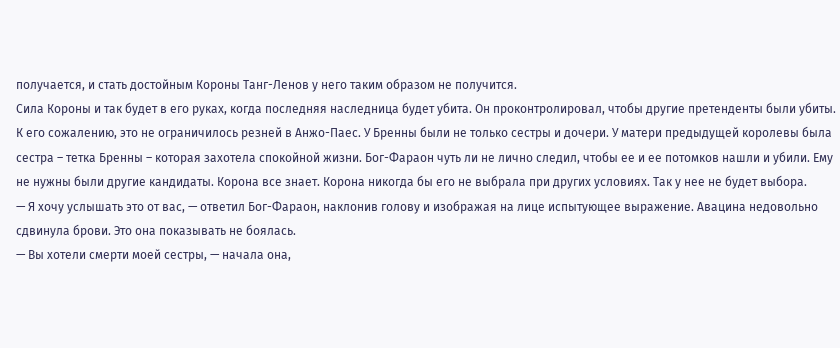получается, и стать достойным Короны Танг-Ленов у него таким образом не получится.
Сила Короны и так будет в его руках, когда последняя наследница будет убита. Он проконтролировал, чтобы другие претенденты были убиты. К его сожалению, это не ограничилось резней в Анжо-Паес. У Бренны были не только сестры и дочери. У матери предыдущей королевы была сестра – тетка Бренны – которая захотела спокойной жизни. Бог-Фараон чуть ли не лично следил, чтобы ее и ее потомков нашли и убили. Ему не нужны были другие кандидаты. Корона все знает. Корона никогда бы его не выбрала при других условиях. Так у нее не будет выбора.
— Я хочу услышать это от вас, — ответил Бог-Фараон, наклонив голову и изображая на лице испытующее выражение. Авацина недовольно сдвинула брови. Это она показывать не боялась.
— Вы хотели смерти моей сестры, — начала она,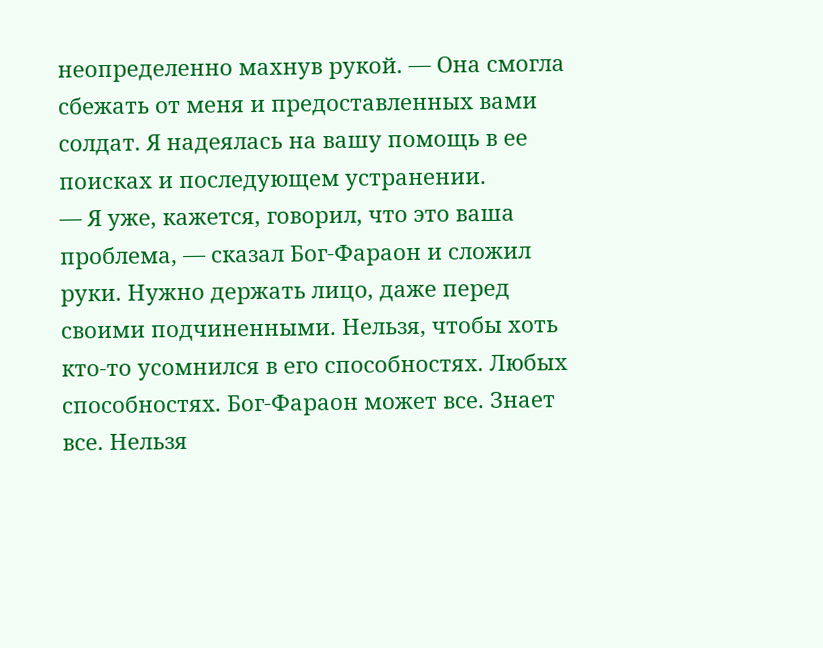неопределенно махнув рукой. — Она смогла сбежать от меня и предоставленных вами солдат. Я надеялась на вашу помощь в ее поисках и последующем устранении.
— Я уже, кажется, говорил, что это ваша проблема, — сказал Бог-Фараон и сложил руки. Нужно держать лицо, даже перед своими подчиненными. Нельзя, чтобы хоть кто-то усомнился в его способностях. Любых способностях. Бог-Фараон может все. Знает все. Нельзя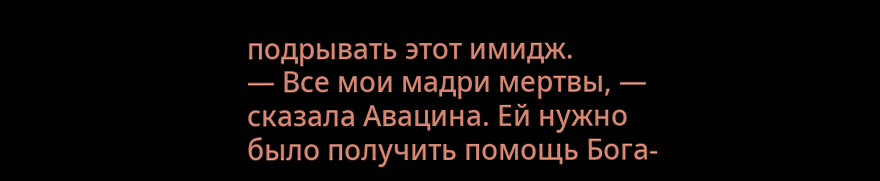подрывать этот имидж.
— Все мои мадри мертвы, — сказала Авацина. Ей нужно было получить помощь Бога-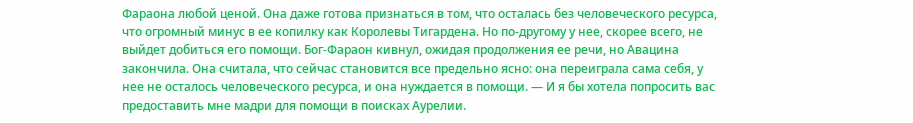Фараона любой ценой. Она даже готова признаться в том, что осталась без человеческого ресурса, что огромный минус в ее копилку как Королевы Тигардена. Но по-другому у нее, скорее всего, не выйдет добиться его помощи. Бог-Фараон кивнул, ожидая продолжения ее речи, но Авацина закончила. Она считала, что сейчас становится все предельно ясно: она переиграла сама себя, у нее не осталось человеческого ресурса, и она нуждается в помощи. — И я бы хотела попросить вас предоставить мне мадри для помощи в поисках Аурелии.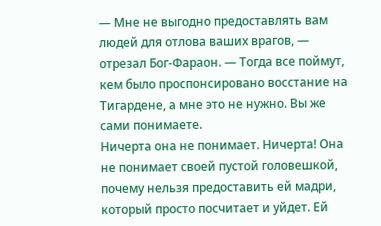— Мне не выгодно предоставлять вам людей для отлова ваших врагов, — отрезал Бог-Фараон. — Тогда все поймут, кем было проспонсировано восстание на Тигардене, а мне это не нужно. Вы же сами понимаете.
Ничерта она не понимает. Ничерта! Она не понимает своей пустой головешкой, почему нельзя предоставить ей мадри, который просто посчитает и уйдет. Ей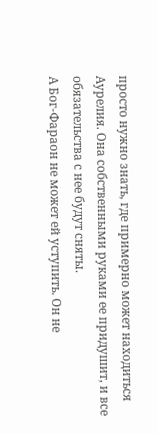просто нужно знать, где примерно может находиться Аурелия. Она собственными руками ее придушит, и все обязательства с нее будут сняты.
А Бог-Фараон не может ей уступить. Он не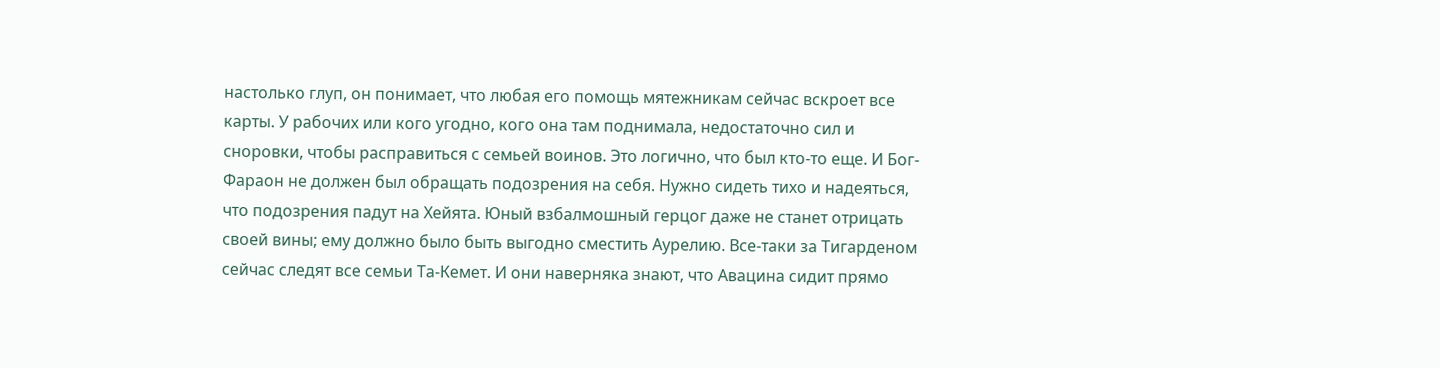настолько глуп, он понимает, что любая его помощь мятежникам сейчас вскроет все карты. У рабочих или кого угодно, кого она там поднимала, недостаточно сил и сноровки, чтобы расправиться с семьей воинов. Это логично, что был кто-то еще. И Бог-Фараон не должен был обращать подозрения на себя. Нужно сидеть тихо и надеяться, что подозрения падут на Хейята. Юный взбалмошный герцог даже не станет отрицать своей вины; ему должно было быть выгодно сместить Аурелию. Все-таки за Тигарденом сейчас следят все семьи Та-Кемет. И они наверняка знают, что Авацина сидит прямо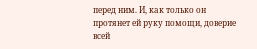перед ним. И, как только он протянет ей руку помощи, доверие всей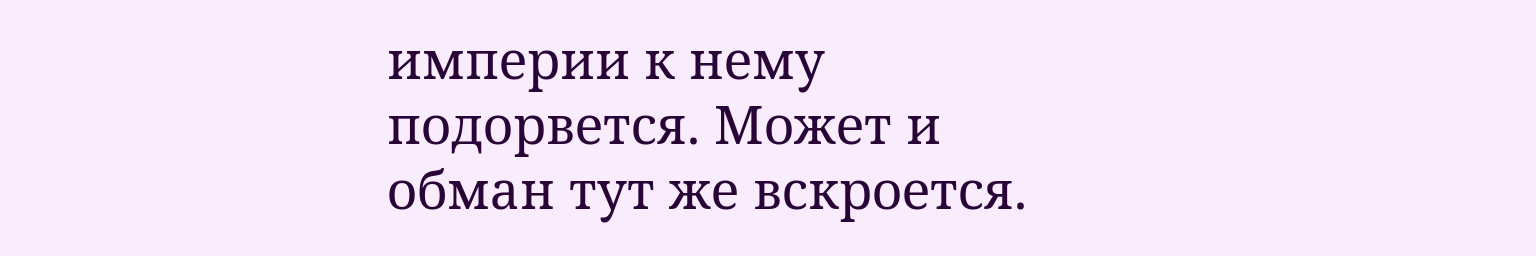империи к нему подорвется. Может и обман тут же вскроется.